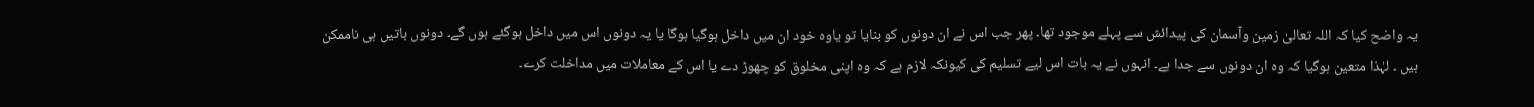یہ واضح کیا کہ اللہ تعالیٰ زمین وآسمان کی پیدائش سے پہلے موجود تھا۔ پھر جب اس نے ان دونوں کو بنایا تو یاوہ خود ان میں داخل ہوگیا ہوگا یا یہ دونوں اس میں داخل ہوگئے ہوں گے۔ دونوں باتیں ہی ناممکن ہیں ۔ لہٰذا متعین ہوگیا کہ وہ ان دونوں سے جدا ہے۔ انہوں نے یہ بات اس لیے تسلیم کی کیونکہ لازم ہے کہ وہ اپنی مخلوق کو چھوڑ دے یا اس کے معاملات میں مداخلت کرے۔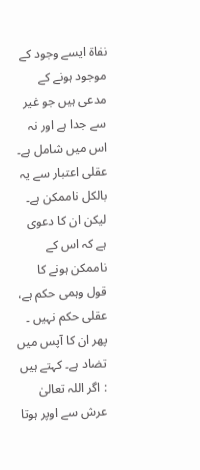نفاۃ ایسے وجود کے موجود ہونے کے مدعی ہیں جو غیر سے جدا ہے اور نہ اس میں شامل ہے۔ عقلی اعتبار سے یہ بالکل ناممکن ہے۔ لیکن ان کا دعوی ہے کہ اس کے ناممکن ہونے کا قول وہمی حکم ہے، عقلی حکم نہیں ۔ پھر ان کا آپس میں تضاد ہے۔ کہتے ہیں : اگر اللہ تعالیٰ عرش سے اوپر ہوتا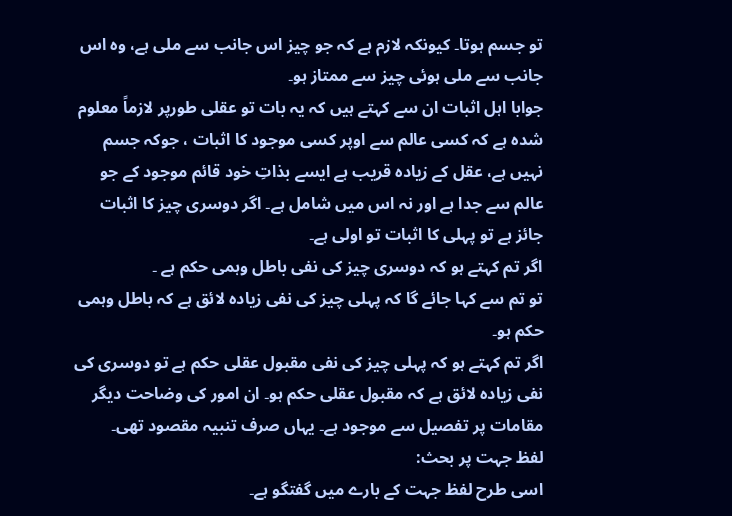تو جسم ہوتا۔ کیونکہ لازم ہے کہ جو چیز اس جانب سے ملی ہے، وہ اس جانب سے ملی ہوئی چیز سے ممتاز ہو۔
جوابا اہل اثبات ان سے کہتے ہیں کہ یہ بات تو عقلی طورپر لازماً معلوم شدہ ہے کہ کسی عالم سے اوپر کسی موجود کا اثبات ، جوکہ جسم نہیں ہے، عقل کے زیادہ قریب ہے ایسے بذاتِ خود قائم موجود کے جو عالم سے جدا ہے اور نہ اس میں شامل ہے۔ اگر دوسری چیز کا اثبات جائز ہے تو پہلی کا اثبات تو اولی ہے۔
اگر تم کہتے ہو کہ دوسری چیز کی نفی باطل وہمی حکم ہے ۔
تو تم سے کہا جائے گا کہ پہلی چیز کی نفی زیادہ لائق ہے کہ باطل وہمی حکم ہو۔
اگر تم کہتے ہو کہ پہلی چیز کی نفی مقبول عقلی حکم ہے تو دوسری کی نفی زیادہ لائق ہے کہ مقبول عقلی حکم ہو۔ ان امور کی وضاحت دیگر مقامات پر تفصیل سے موجود ہے۔ یہاں صرف تنبیہ مقصود تھی۔
لفظ جہت پر بحث:
اسی طرح لفظ جہت کے بارے میں گفتگو ہے۔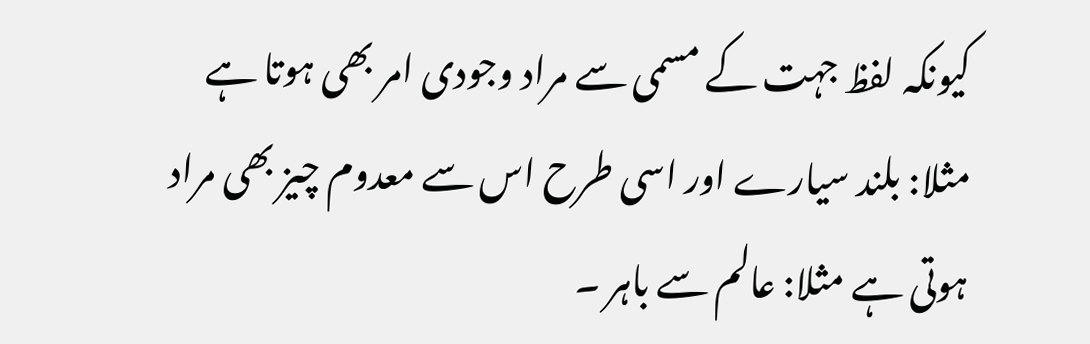کیونکہ لفظ جہت کے مسمی سے مراد وجودی امر بھی ہوتا ہے مثلا: بلند سیارے اور اسی طرح اس سے معدوم چیز بھی مراد ہوتی ہے مثلا: عالم سے باہر ۔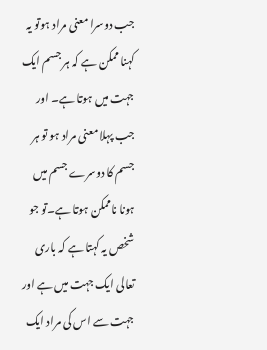جب دوسرا معنی مراد ہوتو یہ کہنا ممکن ہے کہ ہر جسم ایک جہت میں ہوتا ہے۔ اور جب پہلا معنی مراد ہو تو ہر جسم کا دوسرے جسم میں ہونا ناممکن ہوتا ہے۔تو جو شخص یہ کہتا ہے کہ باری تعالی ایک جہت میں ہے اور جہت سے اس کی مراد ایک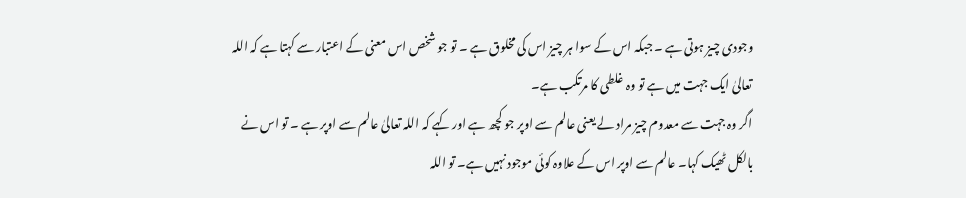وجودی چیز ہوتی ہے ۔ جبکہ اس کے سوا ہر چیز اس کی مخلوق ہے ۔ تو جو شخص اس معنی کے اعتبار سے کہتا ہے کہ اللہ تعالیٰ ایک جہت میں ہے تو وہ غلطی کا مرتکب ہے۔
اگر وہ جہت سے معدوم چیز مراد لے یعنی عالم سے اوپر جو کچھ ہے اور کہے کہ اللہ تعالیٰ عالم سے اوپر ہے ۔ تو اس نے بالکل ٹھیک کہا۔ عالم سے اوپر اس کے علاوہ کوئی موجود نہیں ہے۔ تو اللہ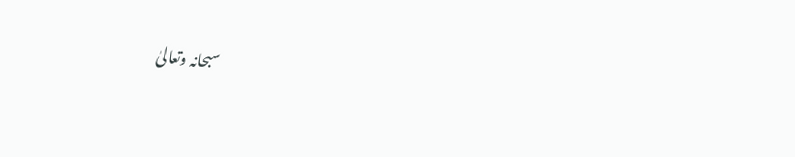سبحانہ وتعالیٰ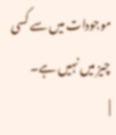موجودات میں سے کسی چیز میں نہیں ہے۔
|